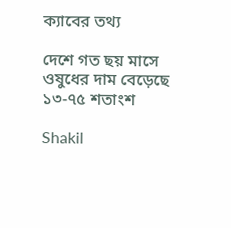ক্যাবের তথ্য

দেশে গত ছয় মাসে ওষুধের দাম বেড়েছে ১৩-৭৫ শতাংশ

Shakil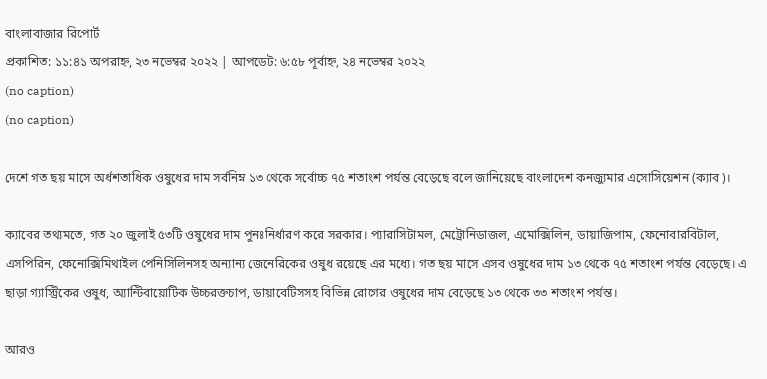বাংলাবাজার রিপোর্ট
প্রকাশিত: ১১:৪১ অপরাহ্ন, ২৩ নভেম্বর ২০২২ | আপডেট: ৬:৫৮ পূর্বাহ্ন, ২৪ নভেম্বর ২০২২
(no caption)
(no caption)

দেশে গত ছয় মাসে অর্ধশতাধিক ওষুধের দাম সর্বনিম্ন ১৩ থেকে সর্বোচ্চ ৭৫ শতাংশ পর্যন্ত বেড়েছে বলে জানিয়েছে বাংলাদেশ কনজ্যুমার এসোসিয়েশন (ক্যাব)।

ক্যাবের তথ্যমতে, গত ২০ জুলাই ৫৩টি ওষুধের দাম পুনঃনির্ধারণ করে সরকার। প্যারাসিটামল, মেট্রোনিডাজল, এমোক্সিলিন, ডায়াজিপাম, ফেনোবারবিটাল, এসপিরিন, ফেনোক্সিমিথাইল পেনিসিলিনসহ অন্যান্য জেনেরিকের ওষুধ রয়েছে এর মধ্যে। গত ছয় মাসে এসব ওষুধের দাম ১৩ থেকে ৭৫ শতাংশ পর্যন্ত বেড়েছে। এ ছাড়া গ্যাস্ট্রিকের ওষুধ, অ্যান্টিবায়োটিক উচ্চরক্তচাপ, ডায়াবেটিসসহ বিভিন্ন রোগের ওষুধের দাম বেড়েছে ১৩ থেকে ৩৩ শতাংশ পর্যন্ত।

আরও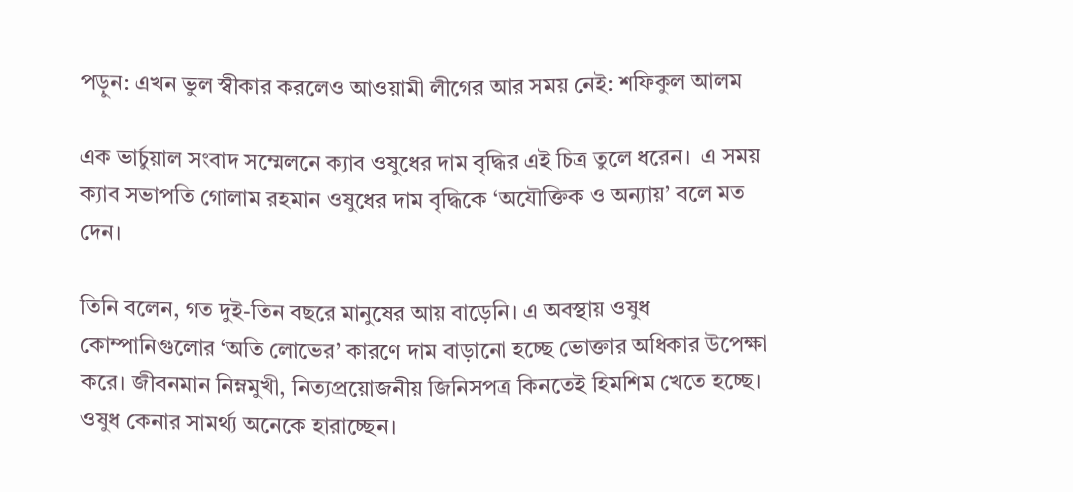পড়ুন: এখন ভুল স্বীকার করলেও আওয়ামী লীগের আর সময় নেই: শফিকুল আলম

এক ভার্চুয়াল সংবাদ সম্মেলনে ক্যাব ওষুধের দাম বৃদ্ধির এই চিত্র তুলে ধরেন।  এ সময় ক্যাব সভাপতি গোলাম রহমান ওষুধের দাম বৃদ্ধিকে ‘অযৌক্তিক ও অন্যায়’ বলে মত দেন।

তিনি বলেন, গত দুই-তিন বছরে মানুষের আয় বাড়েনি। এ অবস্থায় ওষুধ কোম্পানিগুলোর ‘অতি লোভের’ কারণে দাম বাড়ানো হচ্ছে ভোক্তার অধিকার উপেক্ষা করে। জীবনমান নিম্নমুখী, নিত্যপ্রয়োজনীয় জিনিসপত্র কিনতেই হিমশিম খেতে হচ্ছে। ওষুধ কেনার সামর্থ্য অনেকে হারাচ্ছেন।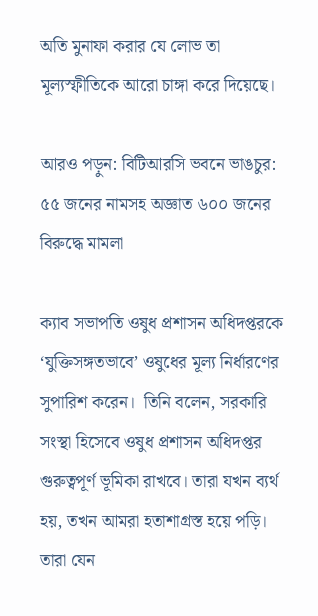অতি মুনাফা করার যে লোভ তা মূল্যস্ফীতিকে আরো চাঙ্গা করে দিয়েছে।

আরও পড়ুন: বিটিআরসি ভবনে ভাঙচুর: ৫৫ জনের নামসহ অজ্ঞাত ৬০০ জনের বিরুদ্ধে মামলা

ক্যাব সভাপতি ওষুধ প্রশাসন অধিদপ্তরকে ‘যুক্তিসঙ্গতভাবে’ ওষুধের মূল্য নির্ধারণের সুপারিশ করেন।  তিনি বলেন, সরকারি সংস্থা হিসেবে ওষুধ প্রশাসন অধিদপ্তর গুরুত্বপূর্ণ ভূমিকা রাখবে। তারা যখন ব্যর্থ হয়, তখন আমরা হতাশাগ্রস্ত হয়ে পড়ি। তারা যেন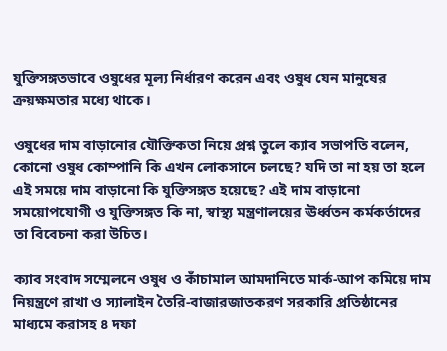যুক্তিসঙ্গতভাবে ওষুধের মূল্য নির্ধারণ করেন এবং ওষুধ যেন মানুষের ক্রয়ক্ষমতার মধ্যে থাকে।

ওষুধের দাম বাড়ানোর যৌক্তিকতা নিয়ে প্রশ্ন তুলে ক্যাব সভাপতি বলেন, কোনো ওষুধ কোম্পানি কি এখন লোকসানে চলছে? যদি তা না হয় তা হলে এই সময়ে দাম বাড়ানো কি যুক্তিসঙ্গত হয়েছে? এই দাম বাড়ানো সময়োপযোগী ও যুক্তিসঙ্গত কি না, স্বাস্থ্য মন্ত্রণালয়ের ঊর্ধ্বতন কর্মকর্তাদের তা বিবেচনা করা উচিত।

ক্যাব সংবাদ সম্মেলনে ওষুধ ও কাঁচামাল আমদানিতে মার্ক-আপ কমিয়ে দাম নিয়ন্ত্রণে রাখা ও স্যালাইন তৈরি-বাজারজাতকরণ সরকারি প্রতিষ্ঠানের মাধ্যমে করাসহ ৪ দফা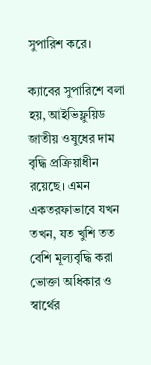সুপারিশ করে।

ক্যাবের সুপারিশে বলা হয়, আইভিফ্লুয়িড জাতীয় ওষুধের দাম বৃদ্ধি প্রক্রিয়াধীন রয়েছে। এমন একতরফাভাবে যখন তখন, যত খুশি তত বেশি মূল্যবৃদ্ধি করা ভোক্তা অধিকার ও স্বার্থের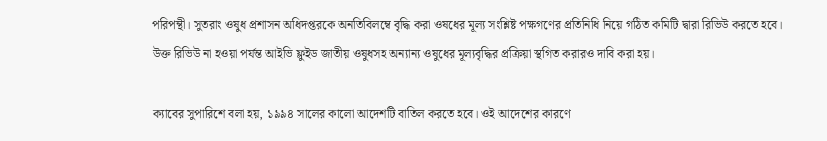পরিপন্থী। সুতরাং ওষুধ প্রশাসন অধিদপ্তরকে অনতিবিলম্বে বৃদ্ধি করা ওষধের মূল্য সংশ্লিষ্ট পক্ষগণের প্রতিনিধি নিয়ে গঠিত কমিটি দ্বারা রিভিউ করতে হবে। উক্ত রিভিউ না হওয়া পর্যন্ত আইভি ফ্লুইড জাতীয় ওষুধসহ অন্যান্য ওষুধের মূল্যবৃদ্ধির প্রক্রিয়া স্থগিত করারও দাবি করা হয়।

ক্যাবের সুপারিশে বলা হয়, ১৯৯৪ সালের কালো আদেশটি বাতিল করতে হবে। ওই আদেশের কারণে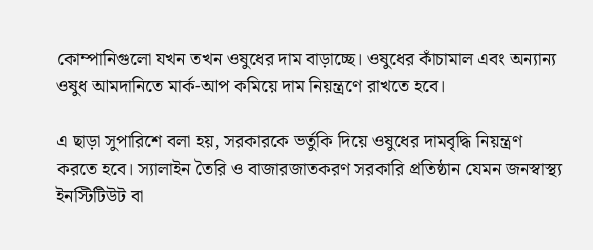কোম্পানিগুলো যখন তখন ওষুধের দাম বাড়াচ্ছে। ওষুধের কাঁচামাল এবং অন্যান্য ওষুধ আমদানিতে মার্ক-আপ কমিয়ে দাম নিয়ন্ত্রণে রাখতে হবে।

এ ছাড়া সুপারিশে বলা হয়, সরকারকে ভর্তুকি দিয়ে ওষুধের দামবৃদ্ধি নিয়ন্ত্রণ করতে হবে। স্যালাইন তৈরি ও বাজারজাতকরণ সরকারি প্রতিষ্ঠান যেমন জনস্বাস্থ্য ইনস্টিটিউট বা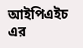আইপিএইচ এর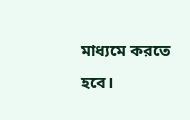মাধ্যমে করতে হবে।